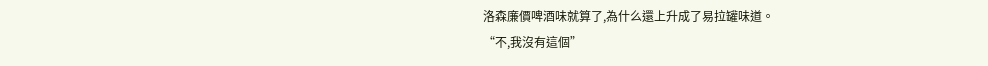洛森廉價啤酒味就算了,為什么還上升成了易拉罐味道。
“不,我沒有這個”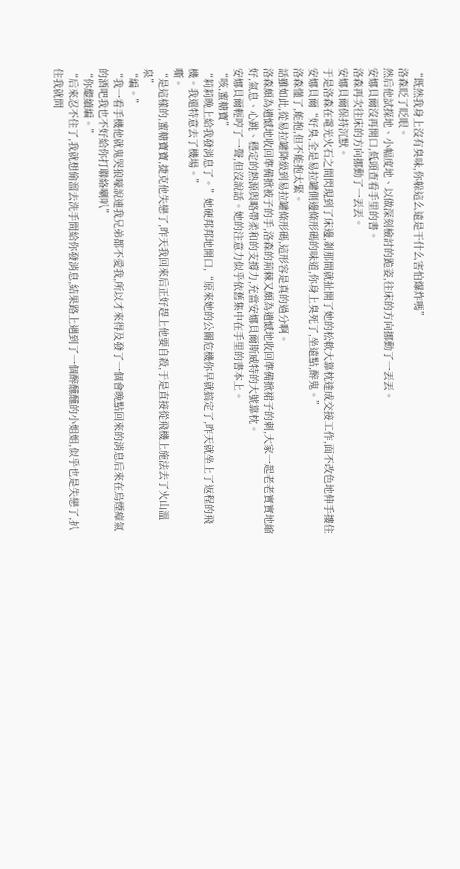“既然我身上沒有臭味,你躲這么遠是干什么害怕爆炸嗎”
洛森眨了眨眼。
然后他試探地、小幅度地、以做深刻檢討的跪姿,往床的方向挪動了一丟丟。
安娜貝爾沒再開口,低頭查看手里的書。
洛森再次往床的方向挪動了一丟丟。
安娜貝爾保持沉默。
于是洛森在電光火石之間閃現到了床邊,剎那間就扯開了她的松軟大靠枕達成交接工作,面不改色地伸手摟住
安娜貝爾“好臭,全是易拉罐側邊條形碼的味道,你身上臭死了,坐遠點,醉鬼。”
洛森懂了,能抱,但不能抱太緊。
話雖如此,從易拉罐降級到易拉罐條形碼,這形容是真的過分啊。
洛森頗為遺憾地收回準備掀被子的手,洛森的荊棘又頗為遺憾地收回準備掀裙子的刺,大家一起老老實實地縮好,氣息、心跳、穩定的熱源與略帶柔和的支撐力,充當安娜貝爾斯威特的大號靠枕。
安娜貝爾輕哼了一聲,但沒說話。她的注意力似乎依舊集中在手里的書本上。
“咳,蜜糖寶”
“莉莉晚上給我發消息了。”她硬邦邦地開口,“原來她的公關危機你早就搞定了,昨天就坐上了返程的飛機。我還特意去了機場。”
嘶。
“是這樣的,蜜糖寶寶,捷克他失戀了,昨天我回來后正好趕上他要自殺,于是直接從飛機上施法去了火山溫泉”
“編。”
“我一看手機他就鬼哭狼嚎說連我兄弟都不愛我,所以才來得及發了一個會晚點回來的消息后來在烏煙瘴氣的酒吧我也不好給你打聯絡喇叭”
“你繼續編。”
“后來忍不住了,我就想偷溜去洗手間給你發消息,結果路上遇到了一個醉醺醺的小姐姐,似乎也是失戀了,扒住我就問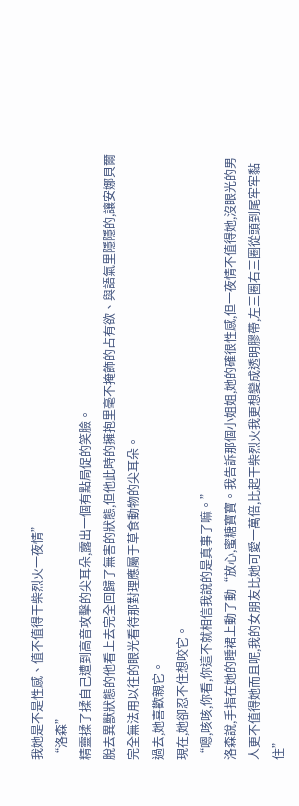我她是不是性感、值不值得干柴烈火一夜情”
“洛森”
精靈揉了揉自己遭到高音攻擊的尖耳朵,露出一個有點局促的笑臉。
脫去異獸狀態的他看上去完全回歸了無害的狀態,但他此時的擁抱里毫不掩飾的占有欲、與語氣里隱隱的,讓安娜貝爾完全無法用以往的眼光看待那對理應屬于草食動物的尖耳朵。
過去,她喜歡親它。
現在,她卻忍不住想咬它。
“嗯,咳咳,你看,你這不就相信我說的是真事了嘛。”
洛森說,手指在她的睡裙上動了動“放心,蜜糖寶寶。我告訴那個小姐姐,她的確很性感,但一夜情不值得她,沒眼光的男人更不值得她而且呢,我的女朋友比她可愛一萬倍,比起干柴烈火我更想變成透明膠帶,左三圈右三圈從頭到尾牢牢黏住”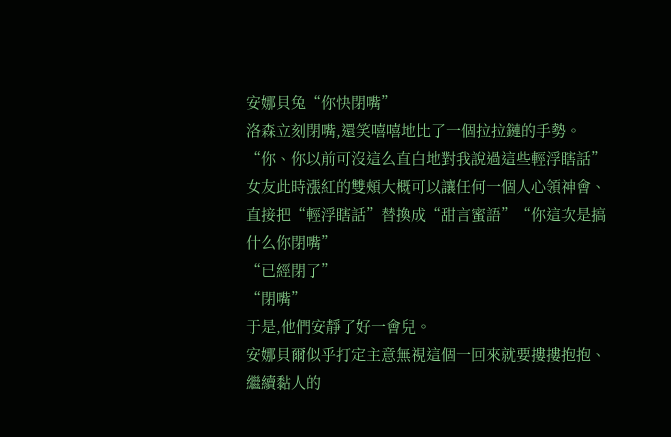安娜貝兔“你快閉嘴”
洛森立刻閉嘴,還笑嘻嘻地比了一個拉拉鏈的手勢。
“你、你以前可沒這么直白地對我說過這些輕浮瞎話”
女友此時漲紅的雙頰大概可以讓任何一個人心領神會、直接把“輕浮瞎話”替換成“甜言蜜語”“你這次是搞什么你閉嘴”
“已經閉了”
“閉嘴”
于是,他們安靜了好一會兒。
安娜貝爾似乎打定主意無視這個一回來就要摟摟抱抱、繼續黏人的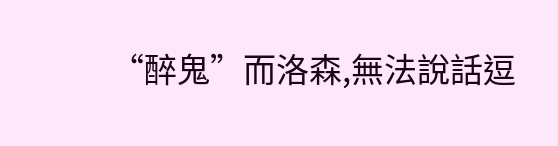“醉鬼”而洛森,無法說話逗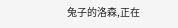兔子的洛森,正在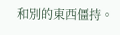和別的東西僵持。